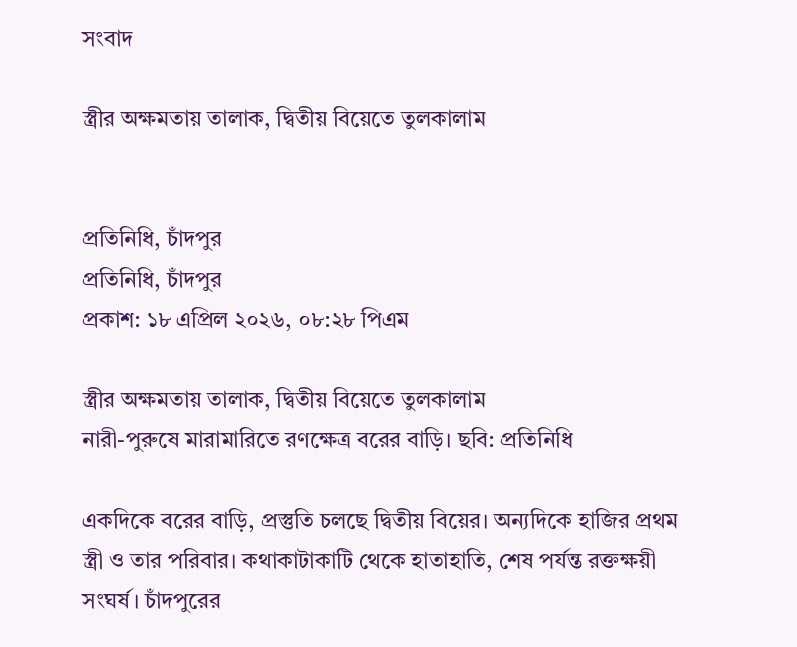সংবাদ

স্ত্রীর অক্ষমতায় তালাক, দ্বিতীয় বিয়েতে তুলকালাম


প্রতিনিধি, চাঁদপুর
প্রতিনিধি, চাঁদপুর
প্রকাশ: ১৮ এপ্রিল ২০২৬, ০৮:২৮ পিএম

স্ত্রীর অক্ষমতায় তালাক, দ্বিতীয় বিয়েতে তুলকালাম
নারী-পুরুষে মারামারিতে রণক্ষেত্র বরের বাড়ি। ছবি: প্রতিনিধি

একদিকে বরের বাড়ি, প্রস্তুতি চলছে দ্বিতীয় বিয়ের। অন্যদিকে হাজির প্রথম স্ত্রী ও তার পরিবার। কথাকাটাকাটি থেকে হাতাহাতি, শেষ পর্যন্ত রক্তক্ষয়ী সংঘর্ষ। চাঁদপুরের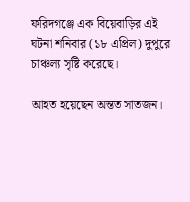ফরিদগঞ্জে এক বিয়েবাড়ির এই ঘটনা শনিবার (১৮ এপ্রিল) দুপুরে চাঞ্চল্য সৃষ্টি করেছে।

আহত হয়েছেন অন্তত সাতজন।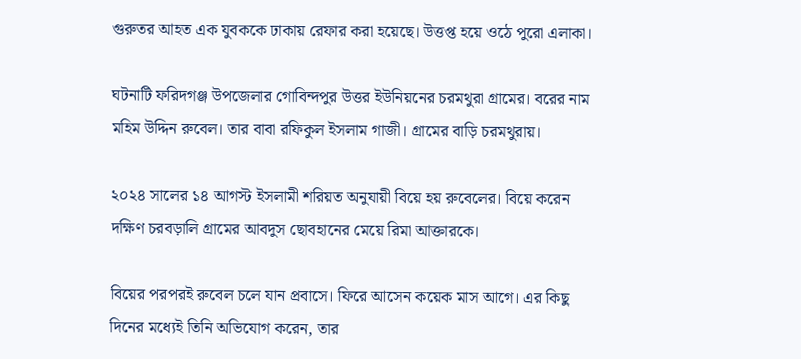গুরুতর আহত এক যুবককে ঢাকায় রেফার করা হয়েছে। উত্তপ্ত হয়ে ওঠে পুরো এলাকা।

ঘটনাটি ফরিদগঞ্জ উপজেলার গোবিন্দপুর উত্তর ইউনিয়নের চরমথুরা গ্রামের। বরের নাম মহিম উদ্দিন রুবেল। তার বাবা রফিকুল ইসলাম গাজী। গ্রামের বাড়ি চরমথুরায়।

২০২৪ সালের ১৪ আগস্ট ইসলামী শরিয়ত অনুযায়ী বিয়ে হয় রুবেলের। বিয়ে করেন দক্ষিণ চরবড়ালি গ্রামের আবদুস ছোবহানের মেয়ে রিমা আক্তারকে।

বিয়ের পরপরই রুবেল চলে যান প্রবাসে। ফিরে আসেন কয়েক মাস আগে। এর কিছু দিনের মধ্যেই তিনি অভিযোগ করেন, তার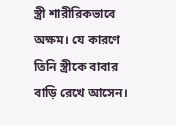স্ত্রী শারীরিকভাবে অক্ষম। যে কারণে তিনি স্ত্রীকে বাবার বাড়ি রেখে আসেন।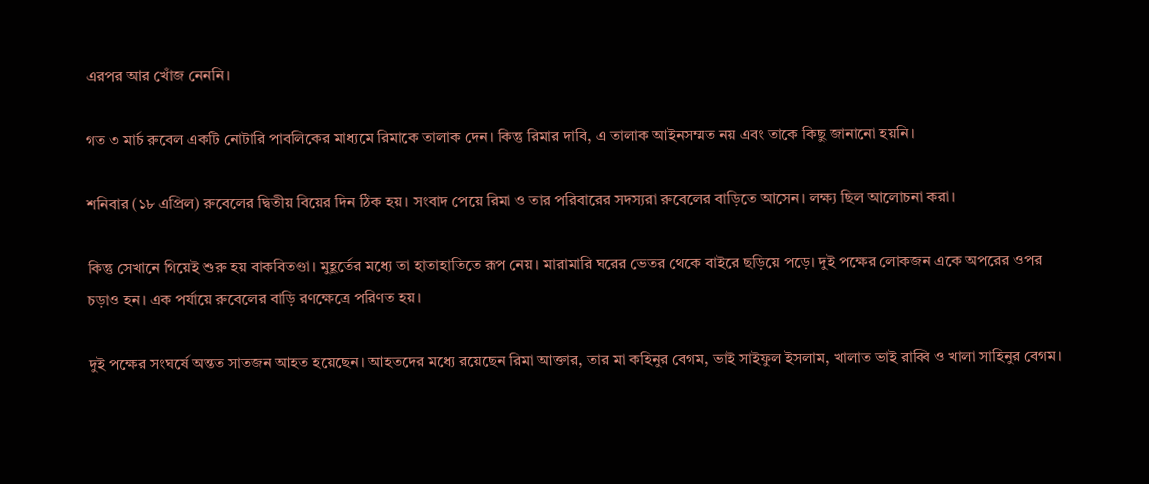এরপর আর খোঁজ নেননি।

গত ৩ মার্চ রুবেল একটি নোটারি পাবলিকের মাধ্যমে রিমাকে তালাক দেন। কিন্তু রিমার দাবি, এ তালাক আইনসম্মত নয় এবং তাকে কিছু জানানো হয়নি।

শনিবার (১৮ এপ্রিল) রুবেলের দ্বিতীয় বিয়ের দিন ঠিক হয়। সংবাদ পেয়ে রিমা ও তার পরিবারের সদস্যরা রুবেলের বাড়িতে আসেন। লক্ষ্য ছিল আলোচনা করা।

কিন্তু সেখানে গিয়েই শুরু হয় বাকবিতণ্ডা। মুহূর্তের মধ্যে তা হাতাহাতিতে রূপ নেয়। মারামারি ঘরের ভেতর থেকে বাইরে ছড়িয়ে পড়ে। দুই পক্ষের লোকজন একে অপরের ওপর চড়াও হন। এক পর্যায়ে রুবেলের বাড়ি রণক্ষেত্রে পরিণত হয়।

দুই পক্ষের সংঘর্ষে অন্তত সাতজন আহত হয়েছেন। আহতদের মধ্যে রয়েছেন রিমা আক্তার, তার মা কহিনুর বেগম, ভাই সাইফুল ইসলাম, খালাত ভাই রাব্বি ও খালা সাহিনুর বেগম।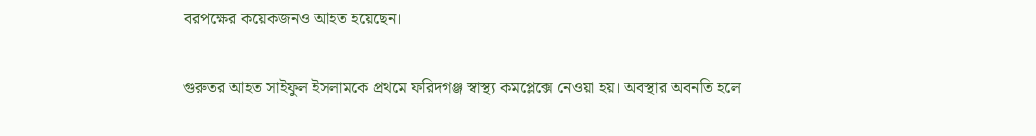বরপক্ষের কয়েকজনও আহত হয়েছেন।

গুরুতর আহত সাইফুল ইসলামকে প্রথমে ফরিদগঞ্জ স্বাস্থ্য কমপ্লেক্সে নেওয়া হয়। অবস্থার অবনতি হলে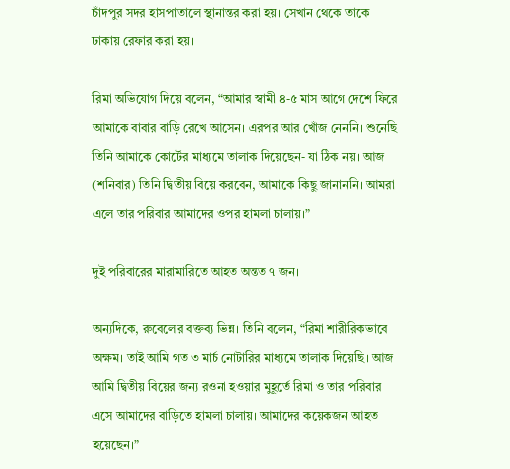চাঁদপুর সদর হাসপাতালে স্থানান্তর করা হয়। সেখান থেকে তাকে ঢাকায় রেফার করা হয়।

রিমা অভিযোগ দিয়ে বলেন, “আমার স্বামী ৪-৫ মাস আগে দেশে ফিরে আমাকে বাবার বাড়ি রেখে আসেন। এরপর আর খোঁজ নেননি। শুনেছি তিনি আমাকে কোর্টের মাধ্যমে তালাক দিয়েছেন- যা ঠিক নয়। আজ (শনিবার) তিনি দ্বিতীয় বিয়ে করবেন, আমাকে কিছু জানাননি। আমরা এলে তার পরিবার আমাদের ওপর হামলা চালায়।”

দুই পরিবারের মারামারিতে আহত অন্তত ৭ জন।

অন্যদিকে, রুবেলের বক্তব্য ভিন্ন। তিনি বলেন, “রিমা শারীরিকভাবে অক্ষম। তাই আমি গত ৩ মার্চ নোটারির মাধ্যমে তালাক দিয়েছি। আজ আমি দ্বিতীয় বিয়ের জন্য রওনা হওয়ার মুহূর্তে রিমা ও তার পরিবার এসে আমাদের বাড়িতে হামলা চালায়। আমাদের কয়েকজন আহত হয়েছেন।”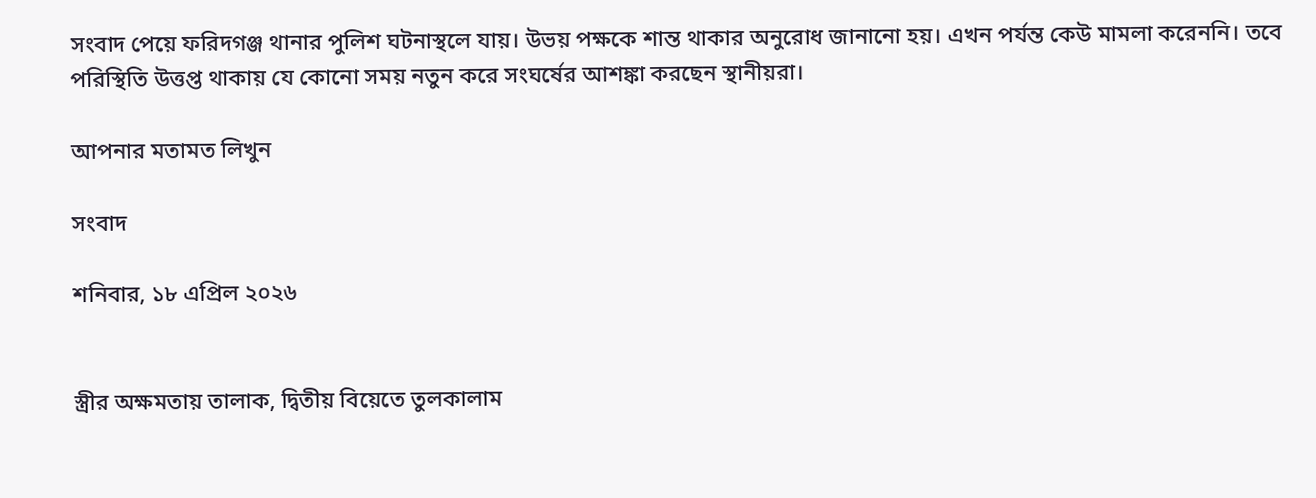সংবাদ পেয়ে ফরিদগঞ্জ থানার পুলিশ ঘটনাস্থলে যায়। উভয় পক্ষকে শান্ত থাকার অনুরোধ জানানো হয়। এখন পর্যন্ত কেউ মামলা করেননি। তবে পরিস্থিতি উত্তপ্ত থাকায় যে কোনো সময় নতুন করে সংঘর্ষের আশঙ্কা করছেন স্থানীয়রা।

আপনার মতামত লিখুন

সংবাদ

শনিবার, ১৮ এপ্রিল ২০২৬


স্ত্রীর অক্ষমতায় তালাক, দ্বিতীয় বিয়েতে তুলকালাম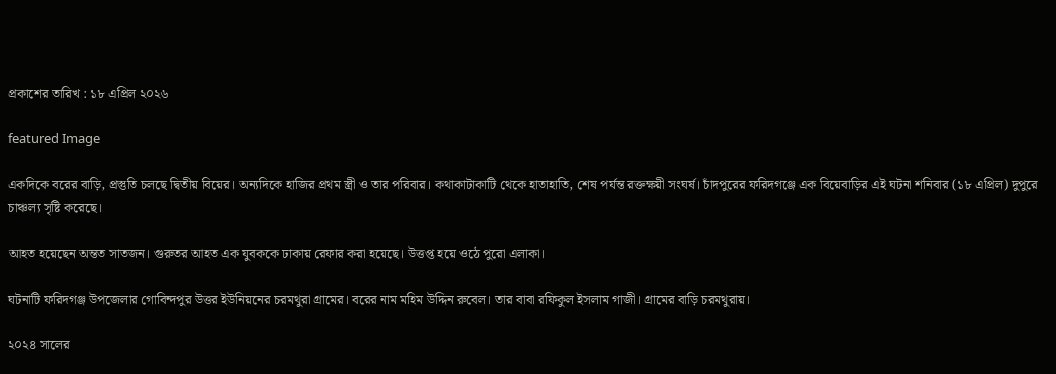প্রকাশের তারিখ : ১৮ এপ্রিল ২০২৬

featured Image

একদিকে বরের বাড়ি, প্রস্তুতি চলছে দ্বিতীয় বিয়ের। অন্যদিকে হাজির প্রথম স্ত্রী ও তার পরিবার। কথাকাটাকাটি থেকে হাতাহাতি, শেষ পর্যন্ত রক্তক্ষয়ী সংঘর্ষ। চাঁদপুরের ফরিদগঞ্জে এক বিয়েবাড়ির এই ঘটনা শনিবার (১৮ এপ্রিল) দুপুরে চাঞ্চল্য সৃষ্টি করেছে।

আহত হয়েছেন অন্তত সাতজন। গুরুতর আহত এক যুবককে ঢাকায় রেফার করা হয়েছে। উত্তপ্ত হয়ে ওঠে পুরো এলাকা।

ঘটনাটি ফরিদগঞ্জ উপজেলার গোবিন্দপুর উত্তর ইউনিয়নের চরমথুরা গ্রামের। বরের নাম মহিম উদ্দিন রুবেল। তার বাবা রফিকুল ইসলাম গাজী। গ্রামের বাড়ি চরমথুরায়।

২০২৪ সালের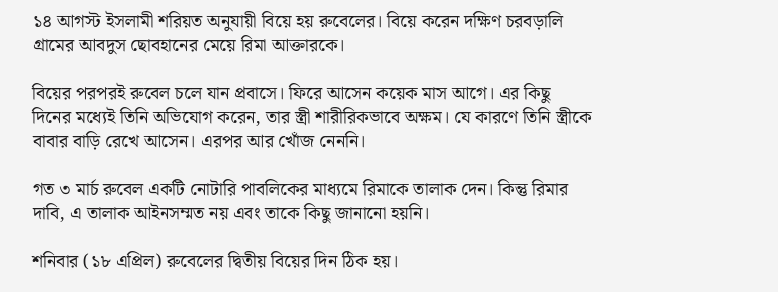১৪ আগস্ট ইসলামী শরিয়ত অনুযায়ী বিয়ে হয় রুবেলের। বিয়ে করেন দক্ষিণ চরবড়ালি গ্রামের আবদুস ছোবহানের মেয়ে রিমা আক্তারকে।

বিয়ের পরপরই রুবেল চলে যান প্রবাসে। ফিরে আসেন কয়েক মাস আগে। এর কিছু দিনের মধ্যেই তিনি অভিযোগ করেন, তার স্ত্রী শারীরিকভাবে অক্ষম। যে কারণে তিনি স্ত্রীকে বাবার বাড়ি রেখে আসেন। এরপর আর খোঁজ নেননি।

গত ৩ মার্চ রুবেল একটি নোটারি পাবলিকের মাধ্যমে রিমাকে তালাক দেন। কিন্তু রিমার দাবি, এ তালাক আইনসম্মত নয় এবং তাকে কিছু জানানো হয়নি।

শনিবার (১৮ এপ্রিল) রুবেলের দ্বিতীয় বিয়ের দিন ঠিক হয়।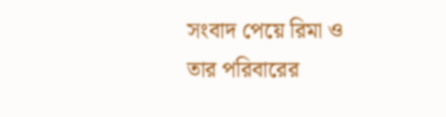সংবাদ পেয়ে রিমা ও তার পরিবারের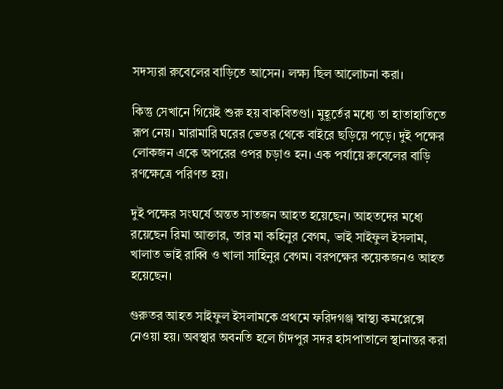সদস্যরা রুবেলের বাড়িতে আসেন। লক্ষ্য ছিল আলোচনা করা।

কিন্তু সেখানে গিয়েই শুরু হয় বাকবিতণ্ডা। মুহূর্তের মধ্যে তা হাতাহাতিতে রূপ নেয়। মারামারি ঘরের ভেতর থেকে বাইরে ছড়িয়ে পড়ে। দুই পক্ষের লোকজন একে অপরের ওপর চড়াও হন। এক পর্যায়ে রুবেলের বাড়ি রণক্ষেত্রে পরিণত হয়।

দুই পক্ষের সংঘর্ষে অন্তত সাতজন আহত হয়েছেন। আহতদের মধ্যে রয়েছেন রিমা আক্তার, তার মা কহিনুর বেগম, ভাই সাইফুল ইসলাম, খালাত ভাই রাব্বি ও খালা সাহিনুর বেগম। বরপক্ষের কয়েকজনও আহত হয়েছেন।

গুরুতর আহত সাইফুল ইসলামকে প্রথমে ফরিদগঞ্জ স্বাস্থ্য কমপ্লেক্সে নেওয়া হয়। অবস্থার অবনতি হলে চাঁদপুর সদর হাসপাতালে স্থানান্তর করা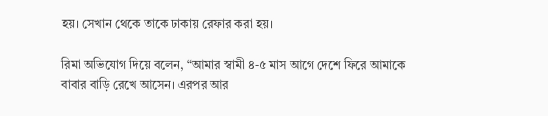হয়। সেখান থেকে তাকে ঢাকায় রেফার করা হয়।

রিমা অভিযোগ দিয়ে বলেন, “আমার স্বামী ৪-৫ মাস আগে দেশে ফিরে আমাকে বাবার বাড়ি রেখে আসেন। এরপর আর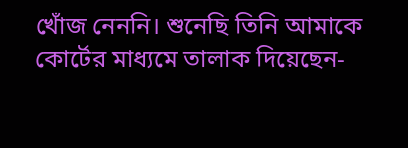খোঁজ নেননি। শুনেছি তিনি আমাকে কোর্টের মাধ্যমে তালাক দিয়েছেন-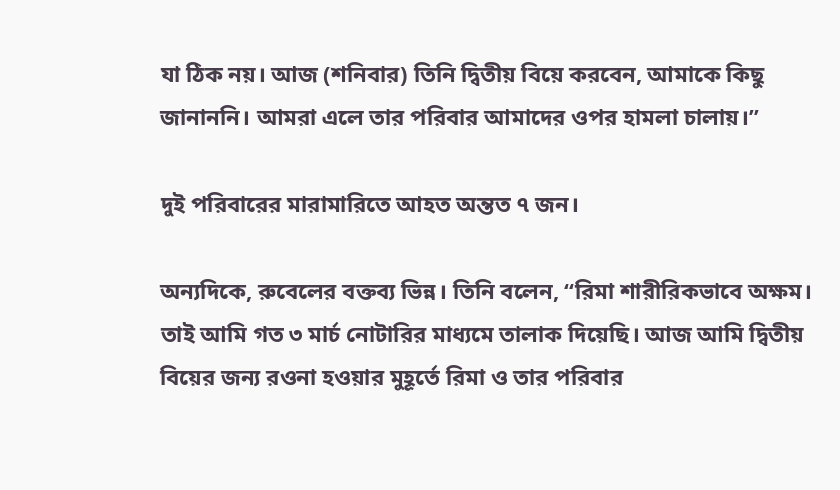যা ঠিক নয়। আজ (শনিবার) তিনি দ্বিতীয় বিয়ে করবেন, আমাকে কিছু জানাননি। আমরা এলে তার পরিবার আমাদের ওপর হামলা চালায়।”

দুই পরিবারের মারামারিতে আহত অন্তত ৭ জন।

অন্যদিকে, রুবেলের বক্তব্য ভিন্ন। তিনি বলেন, “রিমা শারীরিকভাবে অক্ষম। তাই আমি গত ৩ মার্চ নোটারির মাধ্যমে তালাক দিয়েছি। আজ আমি দ্বিতীয় বিয়ের জন্য রওনা হওয়ার মুহূর্তে রিমা ও তার পরিবার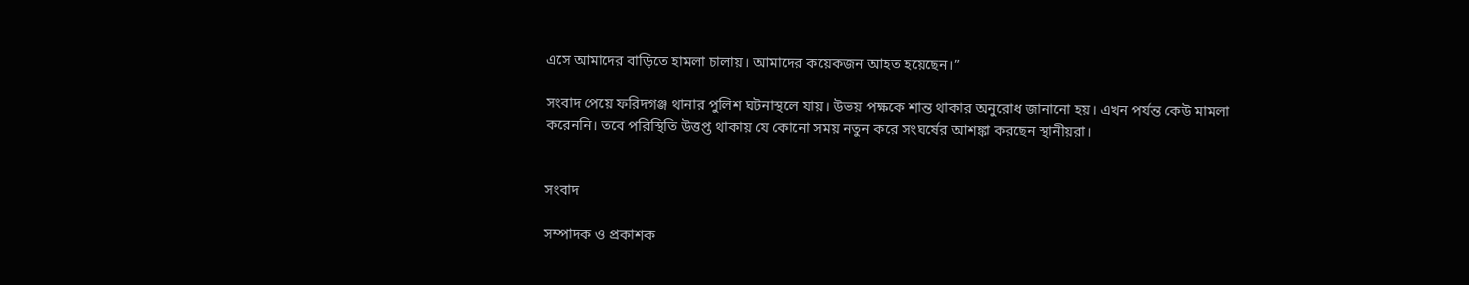এসে আমাদের বাড়িতে হামলা চালায়। আমাদের কয়েকজন আহত হয়েছেন।”

সংবাদ পেয়ে ফরিদগঞ্জ থানার পুলিশ ঘটনাস্থলে যায়। উভয় পক্ষকে শান্ত থাকার অনুরোধ জানানো হয়। এখন পর্যন্ত কেউ মামলা করেননি। তবে পরিস্থিতি উত্তপ্ত থাকায় যে কোনো সময় নতুন করে সংঘর্ষের আশঙ্কা করছেন স্থানীয়রা।


সংবাদ

সম্পাদক ও প্রকাশক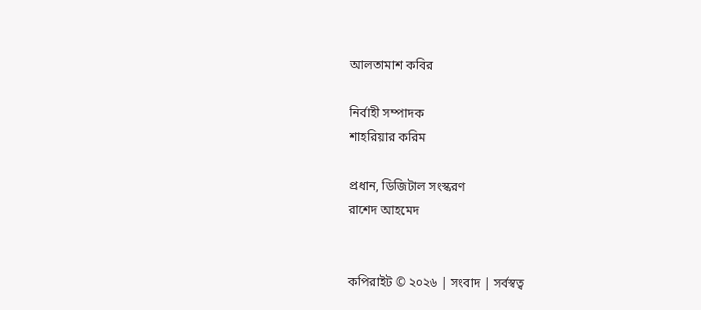আলতামাশ কবির

নির্বাহী সম্পাদক
শাহরিয়ার করিম

প্রধান, ডিজিটাল সংস্করণ
রাশেদ আহমেদ


কপিরাইট © ২০২৬ | সংবাদ | সর্বস্বত্ব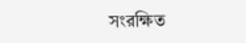সংরক্ষিত